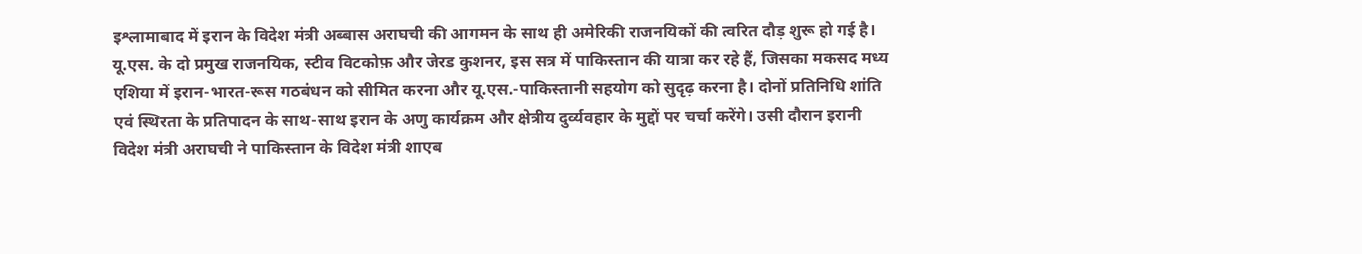इश्लामाबाद में इरान के विदेश मंत्री अब्बास अराघची की आगमन के साथ ही अमेरिकी राजनयिकों की त्वरित दौड़ शुरू हो गई है। यू.एस. के दो प्रमुख राजनयिक, स्टीव विटकोफ़ और जेरड कुशनर, इस सत्र में पाकिस्तान की यात्रा कर रहे हैं, जिसका मकसद मध्य एशिया में इरान-भारत-रूस गठबंधन को सीमित करना और यू.एस.-पाकिस्तानी सहयोग को सुदृढ़ करना है। दोनों प्रतिनिधि शांति एवं स्थिरता के प्रतिपादन के साथ-साथ इरान के अणु कार्यक्रम और क्षेत्रीय दुर्व्यवहार के मुद्दों पर चर्चा करेंगे। उसी दौरान इरानी विदेश मंत्री अराघची ने पाकिस्तान के विदेश मंत्री शाएब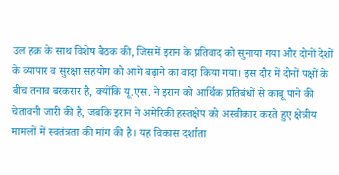उल हक़ के साथ विशेष बैठक की, जिसमें इरान के प्रतिवाद को सुनाया गया और दोनों देशों के व्यापार व सुरक्षा सहयोग को आगे बढ़ाने का वादा किया गया। इस दौर में दोनों पक्षों के बीच तनाव बरकरार है, क्योंकि यू.एस. ने इरान को आर्थिक प्रतिबंधों से काबू पाने की चेतावनी जारी की है, जबकि इरान ने अमेरिकी हस्तक्षेप को अस्वीकार करते हुए क्षेत्रीय मामलों में स्वतंत्रता की मांग की है। यह विकास दर्शाता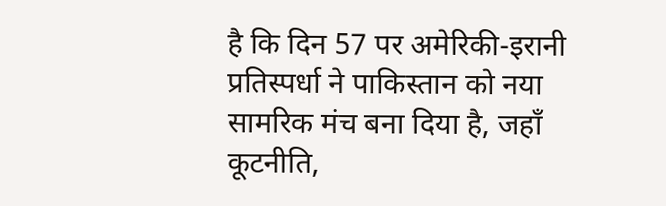है कि दिन 57 पर अमेरिकी-इरानी प्रतिस्पर्धा ने पाकिस्तान को नया सामरिक मंच बना दिया है, जहाँ कूटनीति,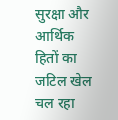सुरक्षा और आर्थिक हितों का जटिल खेल चल रहा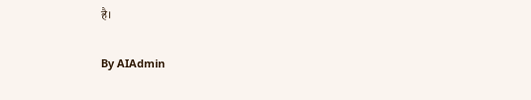है।

By AIAdmin